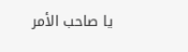يا صاحب الأمر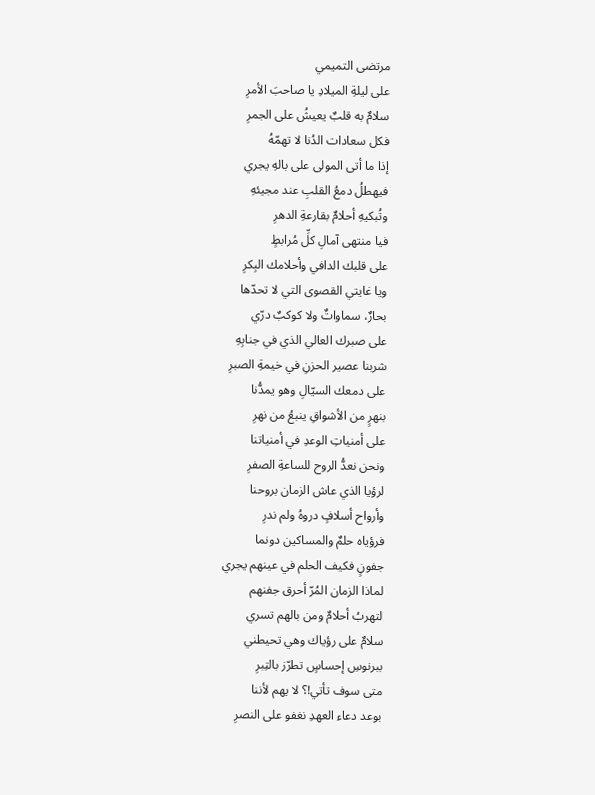مرتضى التميمي
على ليلةِ الميلادِ يا صاحبَ الأمرِ
سلامٌ به قلبٌ يعيشُ على الجمرِ
فكل سعادات الدُنا لا تهمّهُ
إذا ما أتى المولى على بالهِ يجري
فيهطلُ دمعُ القلبِ عند مجيئهِ
وتُبكيهِ أحلامٌ بقارعةِ الدهرِ
فيا منتهى آمالِ كلِّ مُرابطٍ
على قلبك الدافي وأحلامك البِكرِ
ويا غايتي القصوى التي لا تحدّها
بحارٌ، سماواتٌ ولا كوكبٌ درّي
على صبرك العالي الذي في جنابِهِ
شربنا عصير الحزنِ في خيمةِ الصبرِ
على دمعك السيّالِ وهو يمدُّنا
بنهرٍ من الأشواقِ ينبعُ من نهرِ
على أمنياتِ الوعدِ في أمنياتنا
ونحن نعدُّ الروح للساعةِ الصفرِ
لرؤيا الذي عاش الزمان بروحنا
وأرواح أسلافٍ دروهُ ولم ندرِ
فرؤياه حلمٌ والمساكين دونما
جفونٍ فكيف الحلم في عينهم يجري
لماذا الزمان المُرّ أحرق جفنهم
لتهربُ أحلامٌ ومن بالهم تسري
سلامٌ على رؤياك وهي تحيطني
ببرنوسِ إحساسٍ تطرّز بالتِبرِ
متى سوف تأتي!؟ لا يهم لأننا
بوعد دعاء العهدِ نغفو على النصرِ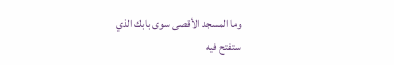وما المسجد الأقصى سوى بابك الذي
ستفتح فيه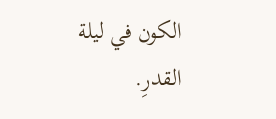الكون في ليلة القدرِ.